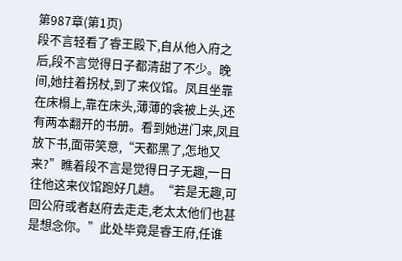第987章(第1页)
段不言轻看了睿王殿下,自从他入府之后,段不言觉得日子都清甜了不少。晚间,她拄着拐杖,到了来仪馆。凤且坐靠在床榻上,靠在床头,薄薄的衾被上头,还有两本翻开的书册。看到她进门来,凤且放下书,面带笑意,“天都黑了,怎地又来?”瞧着段不言是觉得日子无趣,一日往他这来仪馆跑好几趟。“若是无趣,可回公府或者赵府去走走,老太太他们也甚是想念你。”此处毕竟是睿王府,任谁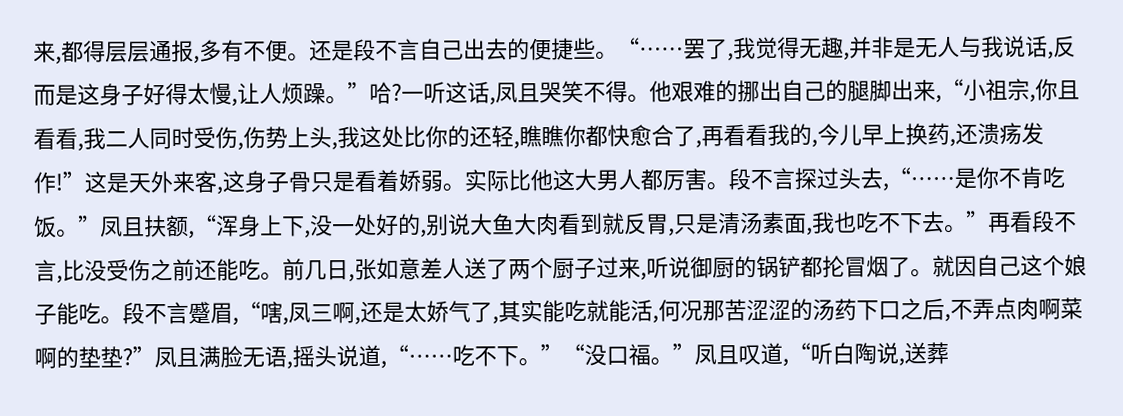来,都得层层通报,多有不便。还是段不言自己出去的便捷些。“……罢了,我觉得无趣,并非是无人与我说话,反而是这身子好得太慢,让人烦躁。”哈?一听这话,凤且哭笑不得。他艰难的挪出自己的腿脚出来,“小祖宗,你且看看,我二人同时受伤,伤势上头,我这处比你的还轻,瞧瞧你都快愈合了,再看看我的,今儿早上换药,还溃疡发作!”这是天外来客,这身子骨只是看着娇弱。实际比他这大男人都厉害。段不言探过头去,“……是你不肯吃饭。”凤且扶额,“浑身上下,没一处好的,别说大鱼大肉看到就反胃,只是清汤素面,我也吃不下去。”再看段不言,比没受伤之前还能吃。前几日,张如意差人送了两个厨子过来,听说御厨的锅铲都抡冒烟了。就因自己这个娘子能吃。段不言蹙眉,“嗐,凤三啊,还是太娇气了,其实能吃就能活,何况那苦涩涩的汤药下口之后,不弄点肉啊菜啊的垫垫?”凤且满脸无语,摇头说道,“……吃不下。”“没口福。”凤且叹道,“听白陶说,送葬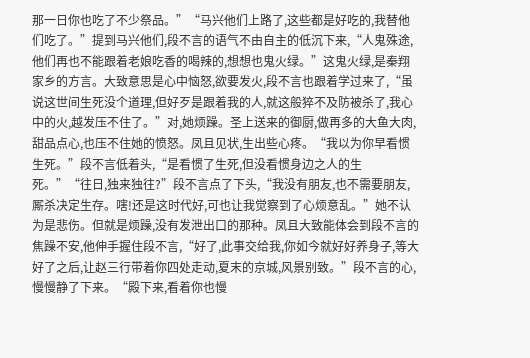那一日你也吃了不少祭品。”“马兴他们上路了,这些都是好吃的,我替他们吃了。”提到马兴他们,段不言的语气不由自主的低沉下来,“人鬼殊途,他们再也不能跟着老娘吃香的喝辣的,想想也鬼火绿。”这鬼火绿,是秦翔家乡的方言。大致意思是心中恼怒,欲要发火,段不言也跟着学过来了,“虽说这世间生死没个道理,但好歹是跟着我的人,就这般猝不及防被杀了,我心中的火,越发压不住了。”对,她烦躁。圣上送来的御厨,做再多的大鱼大肉,甜品点心,也压不住她的愤怒。凤且见状,生出些心疼。“我以为你早看惯生死。”段不言低着头,“是看惯了生死,但没看惯身边之人的生死。”“往日,独来独往?”段不言点了下头,“我没有朋友,也不需要朋友,厮杀决定生存。嗐!还是这时代好,可也让我觉察到了心烦意乱。”她不认为是悲伤。但就是烦躁,没有发泄出口的那种。凤且大致能体会到段不言的焦躁不安,他伸手握住段不言,“好了,此事交给我,你如今就好好养身子,等大好了之后,让赵三行带着你四处走动,夏末的京城,风景别致。”段不言的心,慢慢静了下来。“殿下来,看着你也慢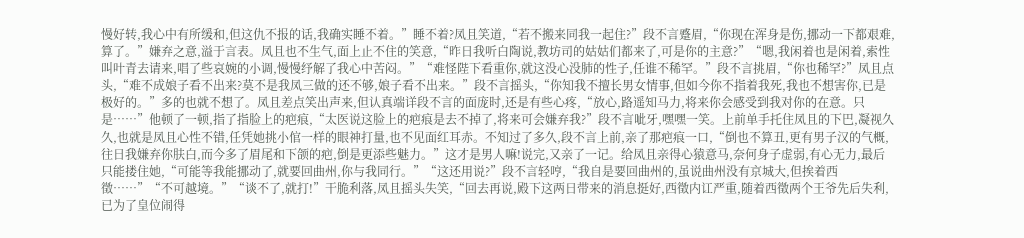慢好转,我心中有所缓和,但这仇不报的话,我确实睡不着。”睡不着?凤且笑道,“若不搬来同我一起住?”段不言蹙眉,“你现在浑身是伤,挪动一下都艰难,算了。”嫌弃之意,溢于言表。凤且也不生气,面上止不住的笑意,“昨日我听白陶说,教坊司的姑姑们都来了,可是你的主意?”“嗯,我闲着也是闲着,索性叫叶青去请来,唱了些哀婉的小调,慢慢纾解了我心中苦闷。”“难怪陛下看重你,就这没心没肺的性子,任谁不稀罕。”段不言挑眉,“你也稀罕?”凤且点头,“难不成娘子看不出来?莫不是我凤三做的还不够,娘子看不出来。”段不言摇头,“你知我不擅长男女情事,但如今你不指着我死,我也不想害你,已是极好的。”多的也就不想了。凤且差点笑出声来,但认真端详段不言的面庞时,还是有些心疼,“放心,路遥知马力,将来你会感受到我对你的在意。只是……”他顿了一顿,指了指脸上的疤痕,“太医说这脸上的疤痕是去不掉了,将来可会嫌弃我?”段不言呲牙,嘿嘿一笑。上前单手托住凤且的下巴,凝视久久,也就是凤且心性不错,任凭她挑小倌一样的眼神打量,也不见面红耳赤。不知过了多久,段不言上前,亲了那疤痕一口,“倒也不算丑,更有男子汉的气概,往日我嫌弃你肤白,而今多了眉尾和下颌的疤,倒是更添些魅力。”这才是男人嘛!说完,又亲了一记。给凤且亲得心猿意马,奈何身子虚弱,有心无力,最后只能搂住她,“可能等我能挪动了,就要回曲州,你与我同行。”“这还用说?”段不言轻哼,“我自是要回曲州的,虽说曲州没有京城大,但挨着西徵……”“不可越境。”“谈不了,就打!”干脆利落,凤且摇头失笑,“回去再说,殿下这两日带来的消息挺好,西徵内讧严重,随着西徵两个王爷先后失利,已为了皇位闹得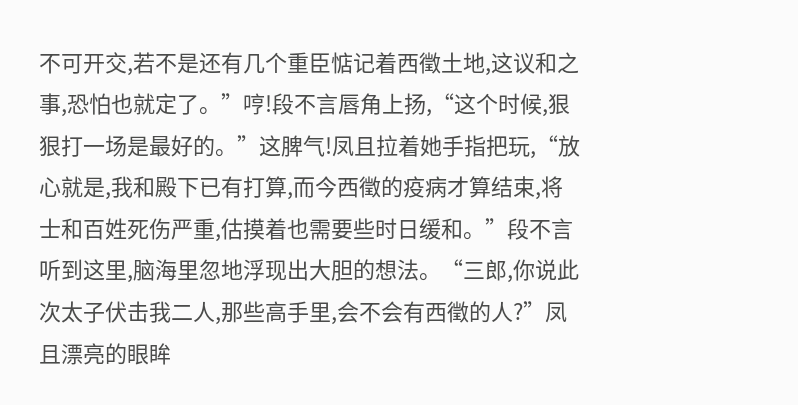不可开交,若不是还有几个重臣惦记着西徵土地,这议和之事,恐怕也就定了。”哼!段不言唇角上扬,“这个时候,狠狠打一场是最好的。”这脾气!凤且拉着她手指把玩,“放心就是,我和殿下已有打算,而今西徵的疫病才算结束,将士和百姓死伤严重,估摸着也需要些时日缓和。”段不言听到这里,脑海里忽地浮现出大胆的想法。“三郎,你说此次太子伏击我二人,那些高手里,会不会有西徵的人?”凤且漂亮的眼眸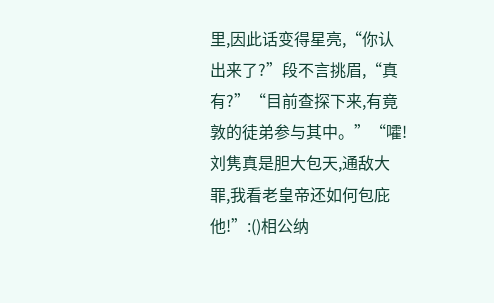里,因此话变得星亮,“你认出来了?”段不言挑眉,“真有?”“目前查探下来,有竟敦的徒弟参与其中。”“嚯!刘隽真是胆大包天,通敌大罪,我看老皇帝还如何包庇他!”:()相公纳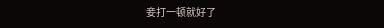妾打一顿就好了